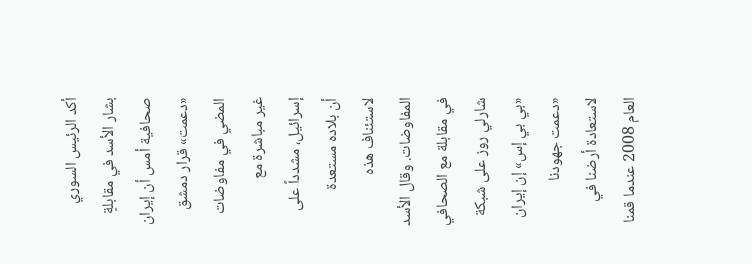أكد الرئيس السوري بشار الأسد في مقابلةٍ صحافية أمس أن إيران «دعمت» قرار دمشق المضي في مفاوضات غير مباشرة مع إسرائيل، مشدداً على أن بلاده مستعدة لاستئناف هذه المفاوضات. وقال الأسد في مقابلة مع الصحافي شارلي روز على شبكة «بي بي إس» إن إيران «دعمت جهودنا لاستعادة أرضنا في العام 2008 عندما قمنا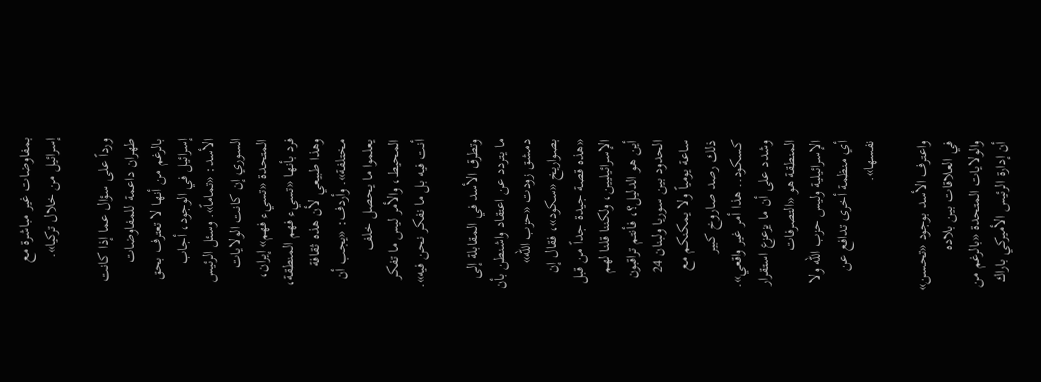بمفاوضات غير مباشرة مع إسرائيل من خلال تركيا».

ورداً على سؤال عما إذا كانت طهران داعمة للمفاوضات بالرغم من أنها لا تعترف بحق إسرائيل في الوجود، أجاب الأسد: «تماماً». وسئل الرئيس السوري إن كانت الولايات المتحدة «تسيء فهم» إيران، فرد بأنها «تسيء فهم المنطقة، وهذا طبيعي لأن هذه ثقافة مختلفة». وأردف: «يجب أن يعلموا ما يحصل خلف المحيط، والأمر ليس ما تفكر أنت فيه بل ما نفكر نحن فيه».

وتطرق الأسد في المقابلة إلى ما يتردد عن اعتقاد واشنطن بأن دمشق زودت «حزب الله» بصواريخ «سكود»، فقال إن «هذه قصة جيدة جداً من قبل الإسرائيليين، ولكننا قلنا لهم أين هو الدليل؟، فأنتم تراقبون الحدود بين سوريا ولبنان 24 ساعة يومياً ولا يمكنكم مع ذلك رصد صاروخ كبير كسكود.. هذا أمر غير واقعي». وشدد على أن ما يزعزع استقرار المنطقة هو «التصرفات الإسرائيلية وليس حزب الله ولا أي منظمة أخرى تدافع عن نفسها».

واعترف الأسد بوجود «تحسن» في العلاقات بين بلاده والولايات المتحدة «بالرغم من أن إدارة الرئيس الأميركي باراك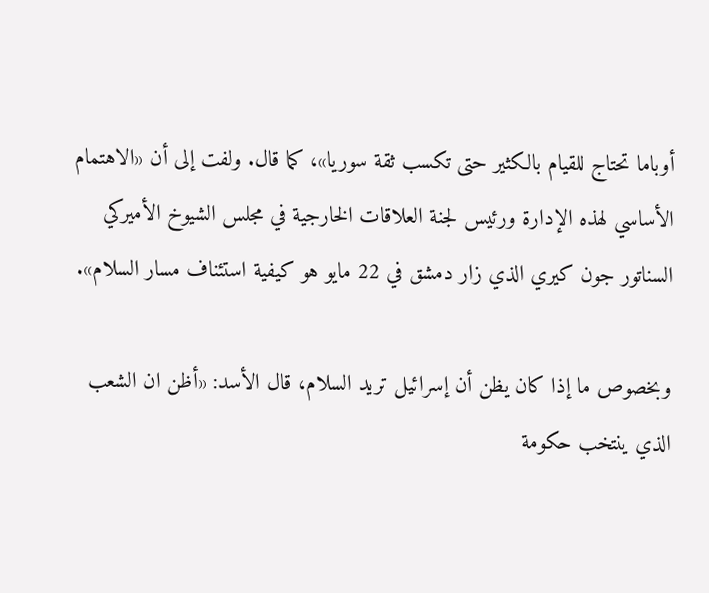أوباما تحتاج للقيام بالكثير حتى تكسب ثقة سوريا»، كما قال. ولفت إلى أن «الاهتمام الأساسي لهذه الإدارة ورئيس لجنة العلاقات الخارجية في مجلس الشيوخ الأميركي السناتور جون كيري الذي زار دمشق في 22 مايو هو كيفية استئناف مسار السلام».

وبخصوص ما إذا كان يظن أن إسرائيل تريد السلام، قال الأسد: «أظن ان الشعب الذي ينتخب حكومة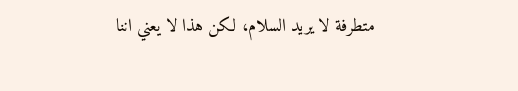متطرفة لا يريد السلام، لكن هذا لا يعني اننا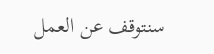سنتوقف عن العمل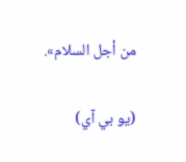من أجل السلام».

(يو بي آي)